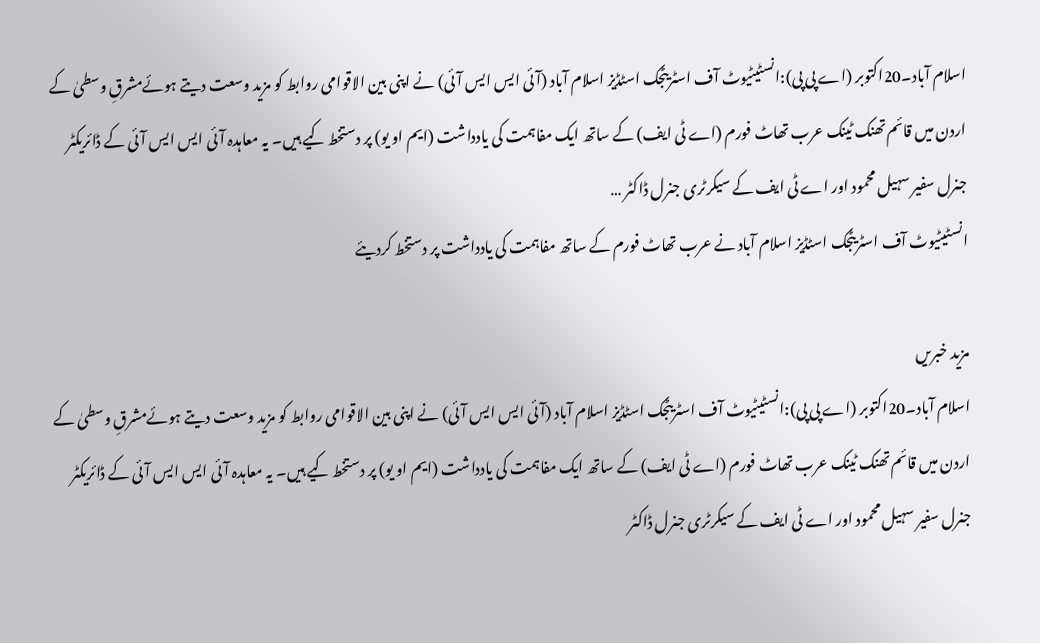اسلام آباد۔20اکتوبر (اے پی پی):انسٹیٹیوٹ آف اسٹریٹجک اسٹڈیز اسلام آباد (آئی ایس ایس آئی) نے اپنی بین الاقوامی روابط کو مزید وسعت دیتے ہوئےمشرقِ وسطیٰ کے اردن میں قائم تھنک ٹینک عرب تھاٹ فورم (اے ٹی ایف) کے ساتھ ایک مفاہمت کی یادداشت (ایم او یو) پر دستخط کیے ہیں۔ یہ معاہدہ آئی ایس ایس آئی کے ڈائریکٹر جنرل سفیر سہیل محمود اور اے ٹی ایف کے سیکرٹری جنرل ڈاکٹر …
انسٹیٹیوٹ آف اسٹریٹجک اسٹڈیز اسلام آباد نے عرب تھاٹ فورم کے ساتھ مفاہمت کی یادداشت پر دستخط کردیئے

مزید خبریں
اسلام آباد۔20اکتوبر (اے پی پی):انسٹیٹیوٹ آف اسٹریٹجک اسٹڈیز اسلام آباد (آئی ایس ایس آئی) نے اپنی بین الاقوامی روابط کو مزید وسعت دیتے ہوئےمشرقِ وسطیٰ کے اردن میں قائم تھنک ٹینک عرب تھاٹ فورم (اے ٹی ایف) کے ساتھ ایک مفاہمت کی یادداشت (ایم او یو) پر دستخط کیے ہیں۔ یہ معاہدہ آئی ایس ایس آئی کے ڈائریکٹر جنرل سفیر سہیل محمود اور اے ٹی ایف کے سیکرٹری جنرل ڈاکٹر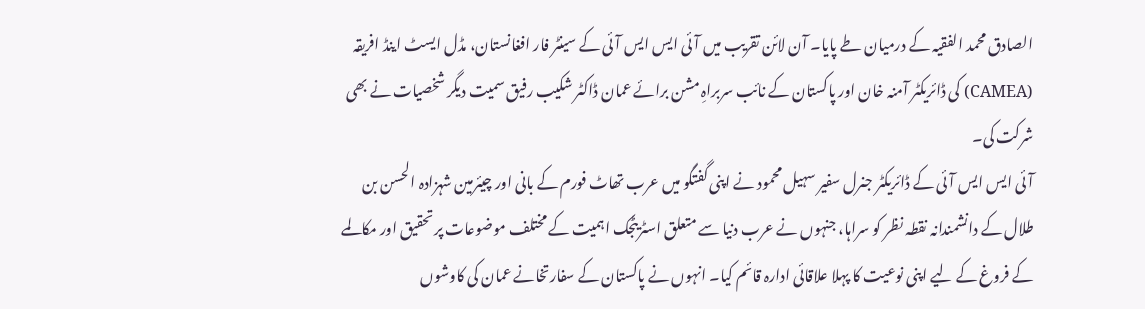الصادق محمد الفقیہ کے درمیان طے پایا۔ آن لائن تقریب میں آئی ایس ایس آئی کے سینٹر فار افغانستان، مڈل ایسٹ اینڈ افریقہ (CAMEA) کی ڈائریکٹر آمنہ خان اور پاکستان کے نائب سربراہِ مشن برائے عمان ڈاکٹر شکیب رفیق سمیت دیگر شخصیات نے بھی شرکت کی۔
آئی ایس ایس آئی کے ڈائریکٹر جنرل سفیر سہیل محمود نے اپنی گفتگو میں عرب تھاٹ فورم کے بانی اور چیئرمین شہزادہ الحسن بن طلال کے دانشمندانہ نقطہ نظر کو سراہا، جنہوں نے عرب دنیا سے متعلق اسٹریٹجک اہمیت کے مختلف موضوعات پر تحقیق اور مکالمے کے فروغ کے لیے اپنی نوعیت کا پہلا علاقائی ادارہ قائم کیا۔ انہوں نے پاکستان کے سفارتخانے عمان کی کاوشوں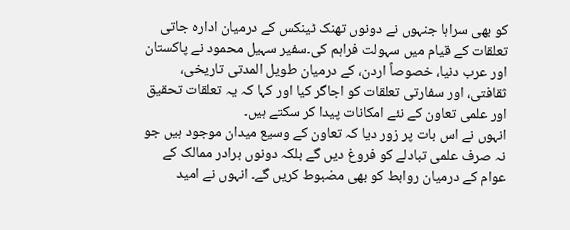کو بھی سراہا جنہوں نے دونوں تھنک ٹینکس کے درمیان ادارہ جاتی تعلقات کے قیام میں سہولت فراہم کی۔سفیر سہیل محمود نے پاکستان اور عرب دنیا، خصوصاً اردن، کے درمیان طویل المدتی تاریخی، ثقافتی، اور سفارتی تعلقات کو اجاگر کیا اور کہا کہ یہ تعلقات تحقیق اور علمی تعاون کے نئے امکانات پیدا کر سکتے ہیں۔
انہوں نے اس بات پر زور دیا کہ تعاون کے وسیع میدان موجود ہیں جو نہ صرف علمی تبادلے کو فروغ دیں گے بلکہ دونوں برادر ممالک کے عوام کے درمیان روابط کو بھی مضبوط کریں گے۔ انہوں نے امید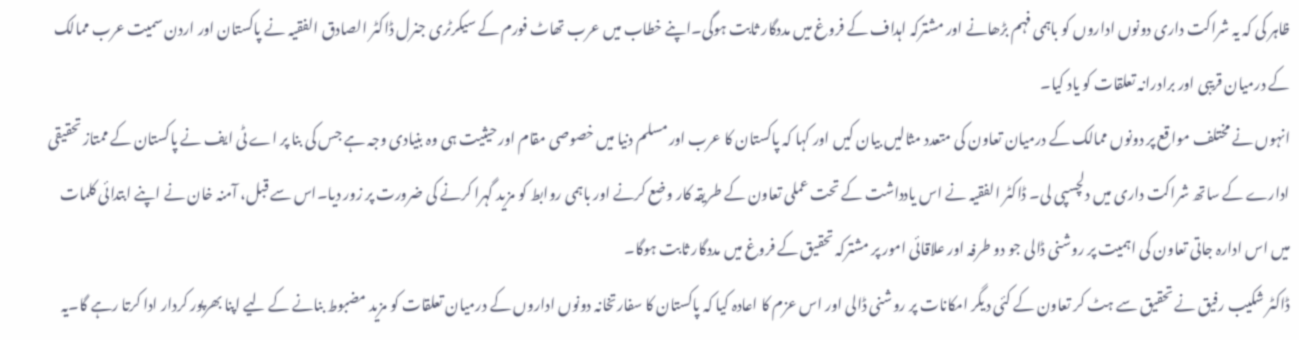ظاہر کی کہ یہ شراکت داری دونوں اداروں کو باہمی فہم بڑھانے اور مشترکہ اہداف کے فروغ میں مددگار ثابت ہوگی۔اپنے خطاب میں عرب تھاٹ فورم کے سیکرٹری جنرل ڈاکٹر الصادق الفقیہ نے پاکستان اور اردن سمیت عرب ممالک کے درمیان قریبی اور برادرانہ تعلقات کو یاد کیا۔
انہوں نے مختلف مواقع پر دونوں ممالک کے درمیان تعاون کی متعدد مثالیں بیان کیں اور کہا کہ پاکستان کا عرب اور مسلم دنیا میں خصوصی مقام اور حیثیت ہی وہ بنیادی وجہ ہے جس کی بنا پر اے ٹی ایف نے پاکستان کے ممتاز تحقیقی ادارے کے ساتھ شراکت داری میں دلچسپی لی۔ ڈاکٹر الفقیہ نے اس یادداشت کے تحت عملی تعاون کے طریقہ کار وضع کرنے اور باہمی روابط کو مزید گہرا کرنے کی ضرورت پر زور دیا۔اس سے قبل، آمنہ خان نے اپنے ابتدائی کلمات میں اس ادارہ جاتی تعاون کی اہمیت پر روشنی ڈالی جو دو طرفہ اور علاقائی امور پر مشترکہ تحقیق کے فروغ میں مددگار ثابت ہوگا۔
ڈاکٹر شکیب رفیق نے تحقیق سے ہٹ کر تعاون کے کئی دیگر امکانات پر روشنی ڈالی اور اس عزم کا اعادہ کیا کہ پاکستان کا سفارتخانہ دونوں اداروں کے درمیان تعلقات کو مزید مضبوط بنانے کے لیے اپنا بھرپور کردار ادا کرتا رہے گا۔یہ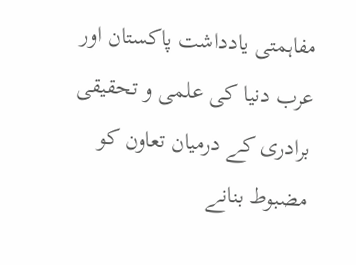مفاہمتی یادداشت پاکستان اور عرب دنیا کی علمی و تحقیقی برادری کے درمیان تعاون کو مضبوط بنانے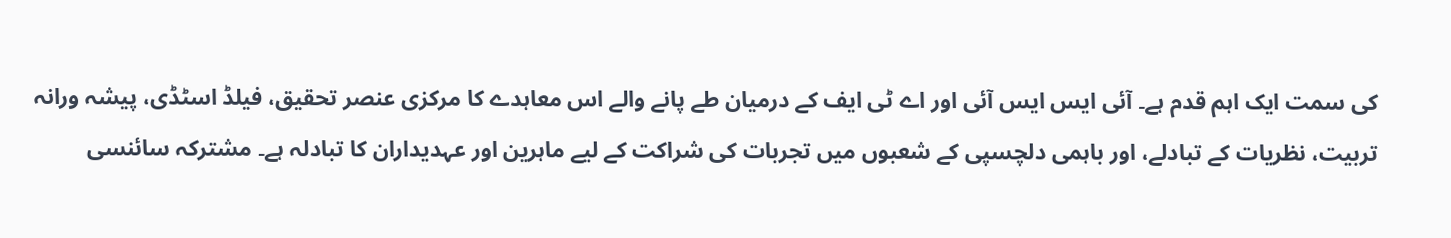کی سمت ایک اہم قدم ہے۔ آئی ایس ایس آئی اور اے ٹی ایف کے درمیان طے پانے والے اس معاہدے کا مرکزی عنصر تحقیق، فیلڈ اسٹڈی، پیشہ ورانہ تربیت، نظریات کے تبادلے، اور باہمی دلچسپی کے شعبوں میں تجربات کی شراکت کے لیے ماہرین اور عہدیداران کا تبادلہ ہے۔ مشترکہ سائنسی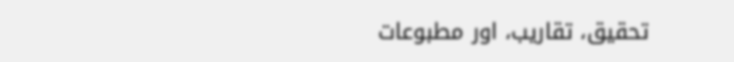تحقیق، تقاریب، اور مطبوعات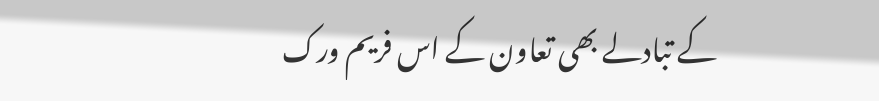کے تبادلے بھی تعاون کے اس فریم ورک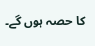کا حصہ ہوں گے۔